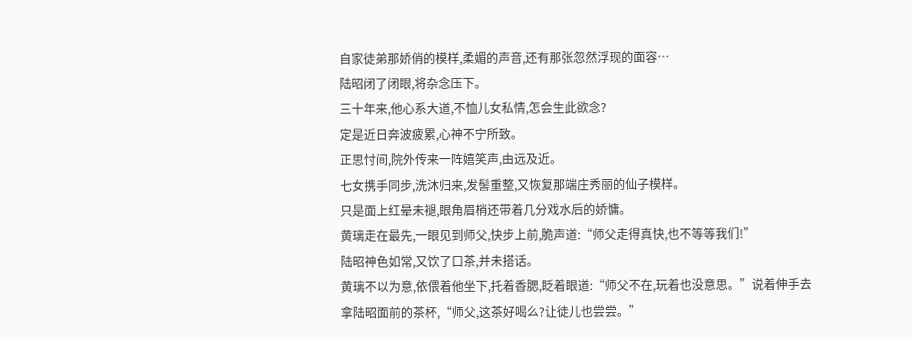自家徒弟那娇俏的模样,柔媚的声音,还有那张忽然浮现的面容…
陆昭闭了闭眼,将杂念压下。
三十年来,他心系大道,不恤儿女私情,怎会生此欲念?
定是近日奔波疲累,心神不宁所致。
正思忖间,院外传来一阵嬉笑声,由远及近。
七女携手同步,洗沐归来,发髻重整,又恢复那端庄秀丽的仙子模样。
只是面上红晕未褪,眼角眉梢还带着几分戏水后的娇慵。
黄璃走在最先,一眼见到师父,快步上前,脆声道:“师父走得真快,也不等等我们!”
陆昭神色如常,又饮了口茶,并未搭话。
黄璃不以为意,依偎着他坐下,托着香腮,眨着眼道:“师父不在,玩着也没意思。”说着伸手去拿陆昭面前的茶杯,“师父,这茶好喝么?让徒儿也尝尝。”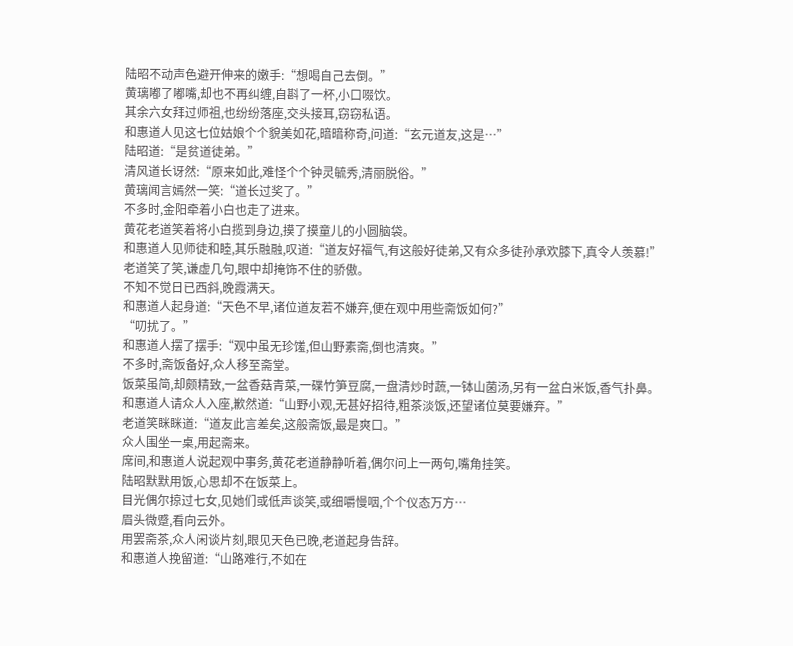陆昭不动声色避开伸来的嫩手:“想喝自己去倒。”
黄璃嘟了嘟嘴,却也不再纠缠,自斟了一杯,小口啜饮。
其余六女拜过师祖,也纷纷落座,交头接耳,窃窃私语。
和惠道人见这七位姑娘个个貌美如花,暗暗称奇,问道:“玄元道友,这是…”
陆昭道:“是贫道徒弟。”
清风道长讶然:“原来如此,难怪个个钟灵毓秀,清丽脱俗。”
黄璃闻言嫣然一笑:“道长过奖了。”
不多时,金阳牵着小白也走了进来。
黄花老道笑着将小白揽到身边,摸了摸童儿的小圆脑袋。
和惠道人见师徒和睦,其乐融融,叹道:“道友好福气,有这般好徒弟,又有众多徒孙承欢膝下,真令人羡慕!”
老道笑了笑,谦虚几句,眼中却掩饰不住的骄傲。
不知不觉日已西斜,晚霞满天。
和惠道人起身道:“天色不早,诸位道友若不嫌弃,便在观中用些斋饭如何?”
“叨扰了。”
和惠道人摆了摆手:“观中虽无珍馐,但山野素斋,倒也清爽。”
不多时,斋饭备好,众人移至斋堂。
饭菜虽简,却颇精致,一盆香菇青菜,一碟竹笋豆腐,一盘清炒时蔬,一钵山菌汤,另有一盆白米饭,香气扑鼻。
和惠道人请众人入座,歉然道:“山野小观,无甚好招待,粗茶淡饭,还望诸位莫要嫌弃。”
老道笑眯眯道:“道友此言差矣,这般斋饭,最是爽口。”
众人围坐一桌,用起斋来。
席间,和惠道人说起观中事务,黄花老道静静听着,偶尔问上一两句,嘴角挂笑。
陆昭默默用饭,心思却不在饭菜上。
目光偶尔掠过七女,见她们或低声谈笑,或细嚼慢咽,个个仪态万方…
眉头微蹙,看向云外。
用罢斋茶,众人闲谈片刻,眼见天色已晚,老道起身告辞。
和惠道人挽留道:“山路难行,不如在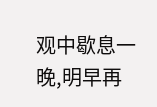观中歇息一晚,明早再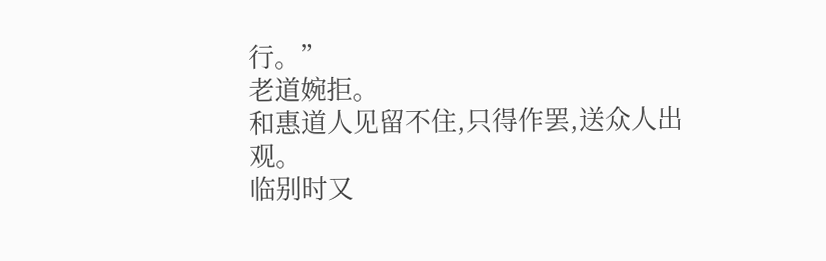行。”
老道婉拒。
和惠道人见留不住,只得作罢,送众人出观。
临别时又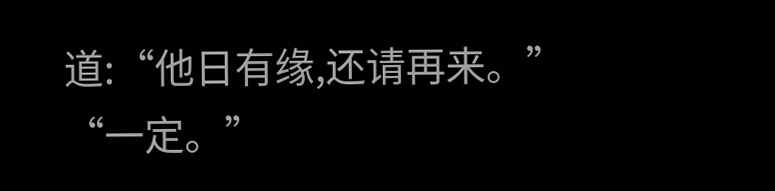道:“他日有缘,还请再来。”
“一定。”